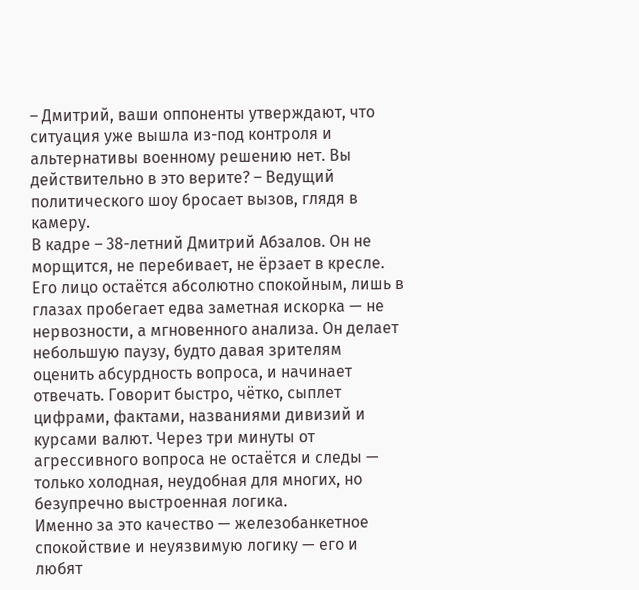– Дмитрий, ваши оппоненты утверждают, что ситуация уже вышла из-под контроля и альтернативы военному решению нет. Вы действительно в это верите? – Ведущий политического шоу бросает вызов, глядя в камеру.
В кадре – 38-летний Дмитрий Абзалов. Он не морщится, не перебивает, не ёрзает в кресле. Его лицо остаётся абсолютно спокойным, лишь в глазах пробегает едва заметная искорка — не нервозности, а мгновенного анализа. Он делает небольшую паузу, будто давая зрителям оценить абсурдность вопроса, и начинает отвечать. Говорит быстро, чётко, сыплет цифрами, фактами, названиями дивизий и курсами валют. Через три минуты от агрессивного вопроса не остаётся и следы — только холодная, неудобная для многих, но безупречно выстроенная логика.
Именно за это качество — железобанкетное спокойствие и неуязвимую логику — его и любят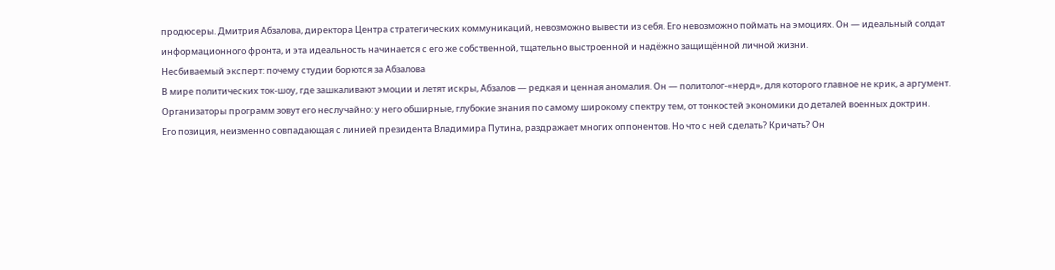продюсеры. Дмитрия Абзалова, директора Центра стратегических коммуникаций, невозможно вывести из себя. Его невозможно поймать на эмоциях. Он — идеальный солдат информационного фронта, и эта идеальность начинается с его же собственной, тщательно выстроенной и надёжно защищённой личной жизни.
Несбиваемый эксперт: почему студии борются за Абзалова
В мире политических ток-шоу, где зашкаливают эмоции и летят искры, Абзалов — редкая и ценная аномалия. Он — политолог-«нерд», для которого главное не крик, а аргумент. Организаторы программ зовут его неслучайно: у него обширные, глубокие знания по самому широкому спектру тем, от тонкостей экономики до деталей военных доктрин.
Его позиция, неизменно совпадающая с линией президента Владимира Путина, раздражает многих оппонентов. Но что с ней сделать? Кричать? Он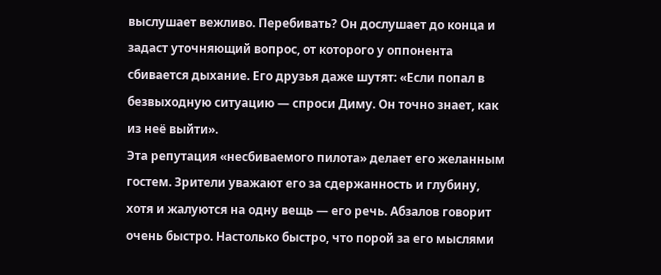выслушает вежливо. Перебивать? Он дослушает до конца и задаст уточняющий вопрос, от которого у оппонента сбивается дыхание. Его друзья даже шутят: «Если попал в безвыходную ситуацию — спроси Диму. Он точно знает, как из неё выйти».
Эта репутация «несбиваемого пилота» делает его желанным гостем. Зрители уважают его за сдержанность и глубину, хотя и жалуются на одну вещь — его речь. Абзалов говорит очень быстро. Настолько быстро, что порой за его мыслями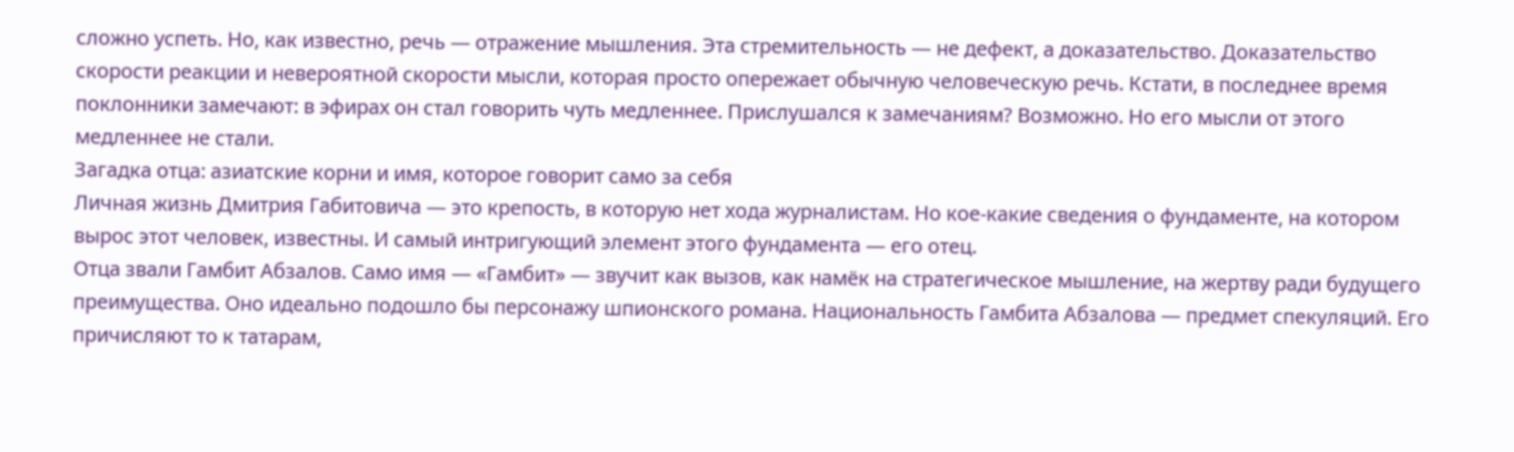сложно успеть. Но, как известно, речь — отражение мышления. Эта стремительность — не дефект, а доказательство. Доказательство скорости реакции и невероятной скорости мысли, которая просто опережает обычную человеческую речь. Кстати, в последнее время поклонники замечают: в эфирах он стал говорить чуть медленнее. Прислушался к замечаниям? Возможно. Но его мысли от этого медленнее не стали.
Загадка отца: азиатские корни и имя, которое говорит само за себя
Личная жизнь Дмитрия Габитовича — это крепость, в которую нет хода журналистам. Но кое-какие сведения о фундаменте, на котором вырос этот человек, известны. И самый интригующий элемент этого фундамента — его отец.
Отца звали Гамбит Абзалов. Само имя — «Гамбит» — звучит как вызов, как намёк на стратегическое мышление, на жертву ради будущего преимущества. Оно идеально подошло бы персонажу шпионского романа. Национальность Гамбита Абзалова — предмет спекуляций. Его причисляют то к татарам,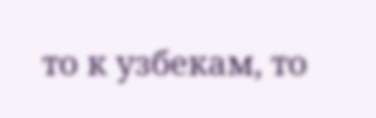то к узбекам, то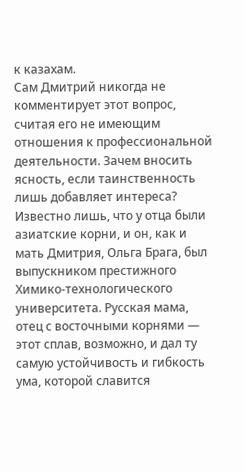к казахам.
Сам Дмитрий никогда не комментирует этот вопрос, считая его не имеющим отношения к профессиональной деятельности. Зачем вносить ясность, если таинственность лишь добавляет интереса? Известно лишь, что у отца были азиатские корни, и он, как и мать Дмитрия, Ольга Брага, был выпускником престижного Химико-технологического университета. Русская мама, отец с восточными корнями — этот сплав, возможно, и дал ту самую устойчивость и гибкость ума, которой славится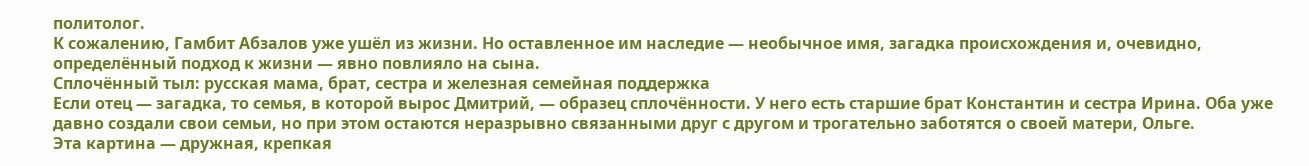политолог.
К сожалению, Гамбит Абзалов уже ушёл из жизни. Но оставленное им наследие — необычное имя, загадка происхождения и, очевидно, определённый подход к жизни — явно повлияло на сына.
Сплочённый тыл: русская мама, брат, сестра и железная семейная поддержка
Если отец — загадка, то семья, в которой вырос Дмитрий, — образец сплочённости. У него есть старшие брат Константин и сестра Ирина. Оба уже давно создали свои семьи, но при этом остаются неразрывно связанными друг с другом и трогательно заботятся о своей матери, Ольге.
Эта картина — дружная, крепкая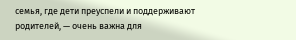семья, где дети преуспели и поддерживают родителей, — очень важна для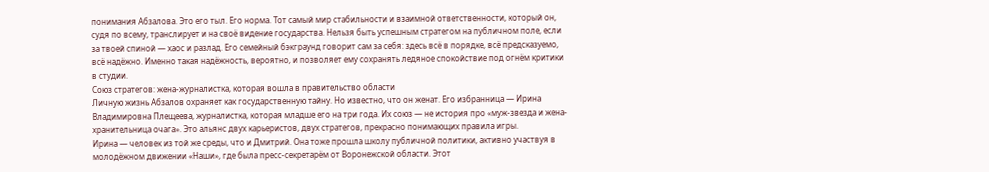понимания Абзалова. Это его тыл. Его норма. Тот самый мир стабильности и взаимной ответственности, который он, судя по всему, транслирует и на своё видение государства. Нельзя быть успешным стратегом на публичном поле, если за твоей спиной — хаос и разлад. Его семейный бэкграунд говорит сам за себя: здесь всё в порядке, всё предсказуемо, всё надёжно. Именно такая надёжность, вероятно, и позволяет ему сохранять ледяное спокойствие под огнём критики в студии.
Союз стратегов: жена-журналистка, которая вошла в правительство области
Личную жизнь Абзалов охраняет как государственную тайну. Но известно, что он женат. Его избранница — Ирина Владимировна Плещеева, журналистка, которая младше его на три года. Их союз — не история про «муж-звезда и жена-хранительница очага». Это альянс двух карьеристов, двух стратегов, прекрасно понимающих правила игры.
Ирина — человек из той же среды, что и Дмитрий. Она тоже прошла школу публичной политики, активно участвуя в молодёжном движении «Наши», где была пресс-секретарём от Воронежской области. Этот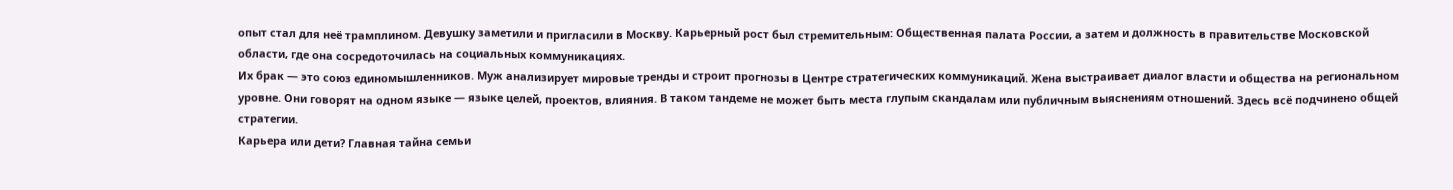опыт стал для неё трамплином. Девушку заметили и пригласили в Москву. Карьерный рост был стремительным: Общественная палата России, а затем и должность в правительстве Московской области, где она сосредоточилась на социальных коммуникациях.
Их брак — это союз единомышленников. Муж анализирует мировые тренды и строит прогнозы в Центре стратегических коммуникаций. Жена выстраивает диалог власти и общества на региональном уровне. Они говорят на одном языке — языке целей, проектов, влияния. В таком тандеме не может быть места глупым скандалам или публичным выяснениям отношений. Здесь всё подчинено общей стратегии.
Карьера или дети? Главная тайна семьи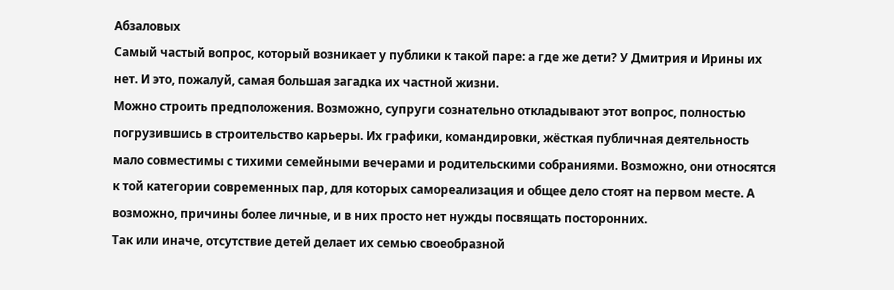Абзаловых
Самый частый вопрос, который возникает у публики к такой паре: а где же дети? У Дмитрия и Ирины их нет. И это, пожалуй, самая большая загадка их частной жизни.
Можно строить предположения. Возможно, супруги сознательно откладывают этот вопрос, полностью погрузившись в строительство карьеры. Их графики, командировки, жёсткая публичная деятельность мало совместимы с тихими семейными вечерами и родительскими собраниями. Возможно, они относятся к той категории современных пар, для которых самореализация и общее дело стоят на первом месте. А возможно, причины более личные, и в них просто нет нужды посвящать посторонних.
Так или иначе, отсутствие детей делает их семью своеобразной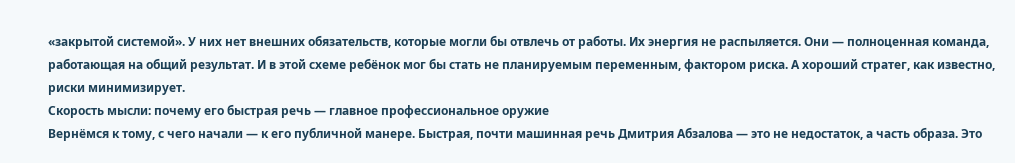«закрытой системой». У них нет внешних обязательств, которые могли бы отвлечь от работы. Их энергия не распыляется. Они — полноценная команда, работающая на общий результат. И в этой схеме ребёнок мог бы стать не планируемым переменным, фактором риска. А хороший стратег, как известно, риски минимизирует.
Скорость мысли: почему его быстрая речь — главное профессиональное оружие
Вернёмся к тому, с чего начали — к его публичной манере. Быстрая, почти машинная речь Дмитрия Абзалова — это не недостаток, а часть образа. Это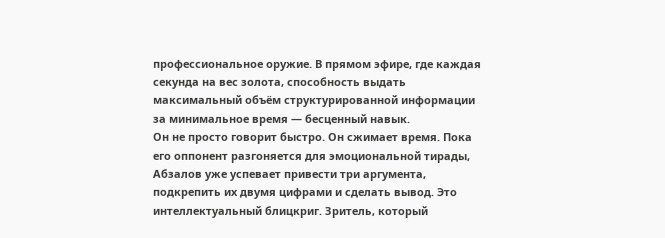профессиональное оружие. В прямом эфире, где каждая секунда на вес золота, способность выдать максимальный объём структурированной информации за минимальное время — бесценный навык.
Он не просто говорит быстро. Он сжимает время. Пока его оппонент разгоняется для эмоциональной тирады, Абзалов уже успевает привести три аргумента, подкрепить их двумя цифрами и сделать вывод. Это интеллектуальный блицкриг. Зритель, который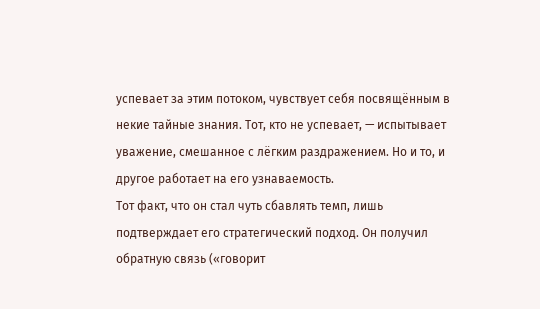успевает за этим потоком, чувствует себя посвящённым в некие тайные знания. Тот, кто не успевает, — испытывает уважение, смешанное с лёгким раздражением. Но и то, и другое работает на его узнаваемость.
Тот факт, что он стал чуть сбавлять темп, лишь подтверждает его стратегический подход. Он получил обратную связь («говорит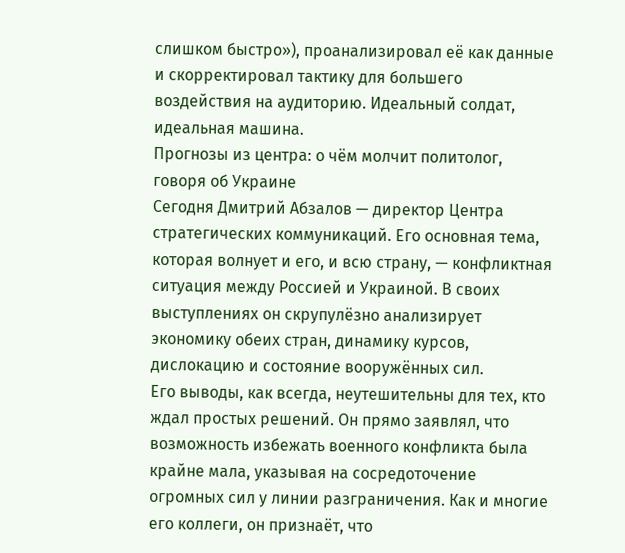слишком быстро»), проанализировал её как данные и скорректировал тактику для большего воздействия на аудиторию. Идеальный солдат, идеальная машина.
Прогнозы из центра: о чём молчит политолог, говоря об Украине
Сегодня Дмитрий Абзалов — директор Центра стратегических коммуникаций. Его основная тема, которая волнует и его, и всю страну, — конфликтная ситуация между Россией и Украиной. В своих выступлениях он скрупулёзно анализирует экономику обеих стран, динамику курсов, дислокацию и состояние вооружённых сил.
Его выводы, как всегда, неутешительны для тех, кто ждал простых решений. Он прямо заявлял, что возможность избежать военного конфликта была крайне мала, указывая на сосредоточение огромных сил у линии разграничения. Как и многие его коллеги, он признаёт, что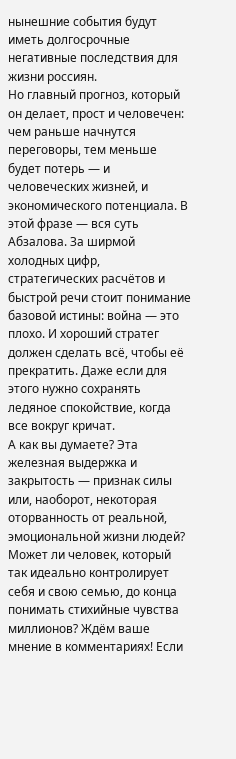нынешние события будут иметь долгосрочные негативные последствия для жизни россиян.
Но главный прогноз, который он делает, прост и человечен: чем раньше начнутся переговоры, тем меньше будет потерь — и человеческих жизней, и экономического потенциала. В этой фразе — вся суть Абзалова. За ширмой холодных цифр, стратегических расчётов и быстрой речи стоит понимание базовой истины: война — это плохо. И хороший стратег должен сделать всё, чтобы её прекратить. Даже если для этого нужно сохранять ледяное спокойствие, когда все вокруг кричат.
А как вы думаете? Эта железная выдержка и закрытость — признак силы или, наоборот, некоторая оторванность от реальной, эмоциональной жизни людей? Может ли человек, который так идеально контролирует себя и свою семью, до конца понимать стихийные чувства миллионов? Ждём ваше мнение в комментариях! Если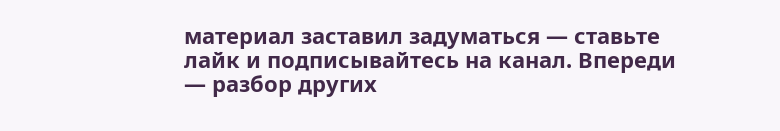материал заставил задуматься — ставьте лайк и подписывайтесь на канал. Впереди — разбор других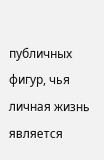публичных фигур, чья личная жизнь является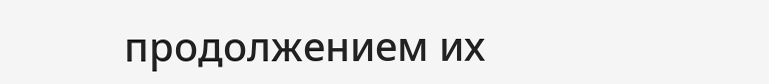продолжением их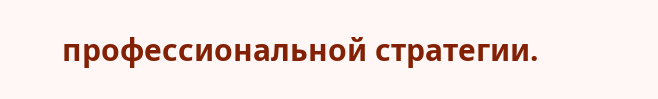профессиональной стратегии.